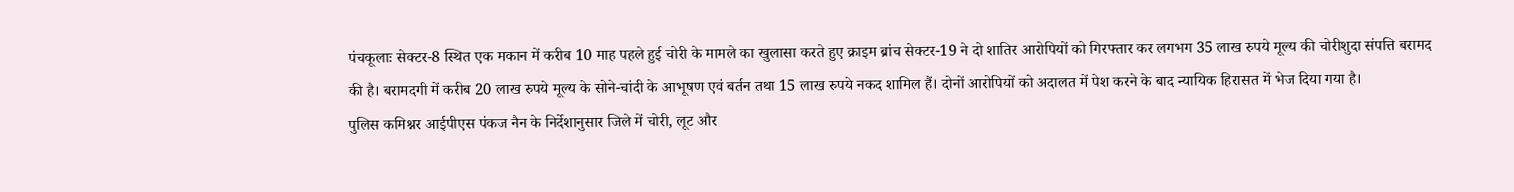पंचकूलाः सेक्टर-8 स्थित एक मकान में करीब 10 माह पहले हुई चोरी के मामले का खुलासा करते हुए क्राइम ब्रांच सेक्टर-19 ने दो शातिर आरोपियों को गिरफ्तार कर लगभग 35 लाख रुपये मूल्य की चोरीशुदा संपत्ति बरामद की है। बरामदगी में करीब 20 लाख रुपये मूल्य के सोने-चांदी के आभूषण एवं बर्तन तथा 15 लाख रुपये नकद शामिल हैं। दोनों आरोपियों को अदालत में पेश करने के बाद न्यायिक हिरासत में भेज दिया गया है।
पुलिस कमिश्नर आईपीएस पंकज नैन के निर्देशानुसार जिले में चोरी, लूट और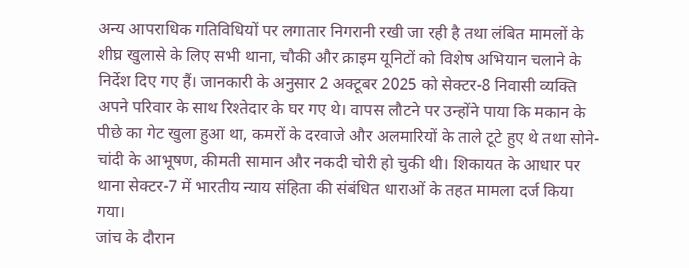अन्य आपराधिक गतिविधियों पर लगातार निगरानी रखी जा रही है तथा लंबित मामलों के शीघ्र खुलासे के लिए सभी थाना, चौकी और क्राइम यूनिटों को विशेष अभियान चलाने के निर्देश दिए गए हैं। जानकारी के अनुसार 2 अक्टूबर 2025 को सेक्टर-8 निवासी व्यक्ति अपने परिवार के साथ रिश्तेदार के घर गए थे। वापस लौटने पर उन्होंने पाया कि मकान के पीछे का गेट खुला हुआ था, कमरों के दरवाजे और अलमारियों के ताले टूटे हुए थे तथा सोने-चांदी के आभूषण, कीमती सामान और नकदी चोरी हो चुकी थी। शिकायत के आधार पर थाना सेक्टर-7 में भारतीय न्याय संहिता की संबंधित धाराओं के तहत मामला दर्ज किया गया।
जांच के दौरान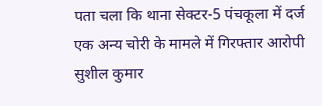पता चला कि थाना सेक्टर-5 पंचकूला में दर्ज एक अन्य चोरी के मामले में गिरफ्तार आरोपी सुशील कुमार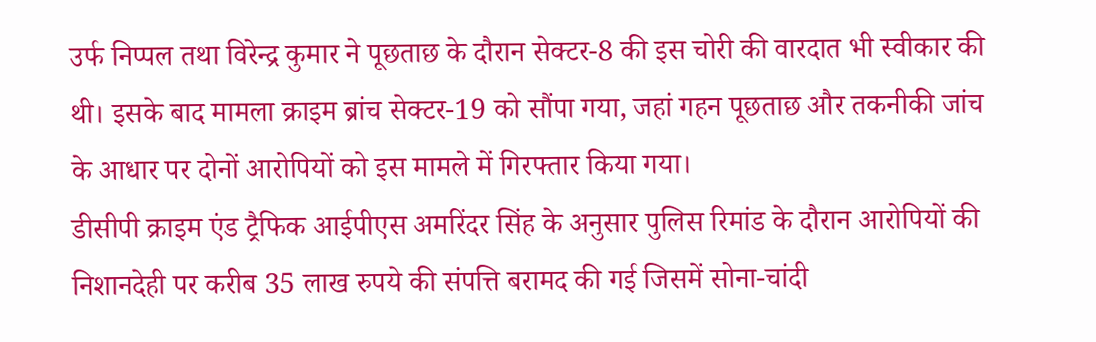उर्फ निप्पल तथा विरेन्द्र कुमार ने पूछताछ के दौरान सेक्टर-8 की इस चोरी की वारदात भी स्वीकार की थी। इसके बाद मामला क्राइम ब्रांच सेक्टर-19 को सौंपा गया, जहां गहन पूछताछ और तकनीकी जांच के आधार पर दोनों आरोपियों को इस मामले में गिरफ्तार किया गया।
डीसीपी क्राइम एंड ट्रैफिक आईपीएस अमरिंदर सिंह के अनुसार पुलिस रिमांड के दौरान आरोपियों की निशानदेही पर करीब 35 लाख रुपये की संपत्ति बरामद की गई जिसमें सोना-चांदी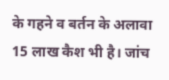के गहने व बर्तन के अलावा 15 लाख कैश भी है। जांच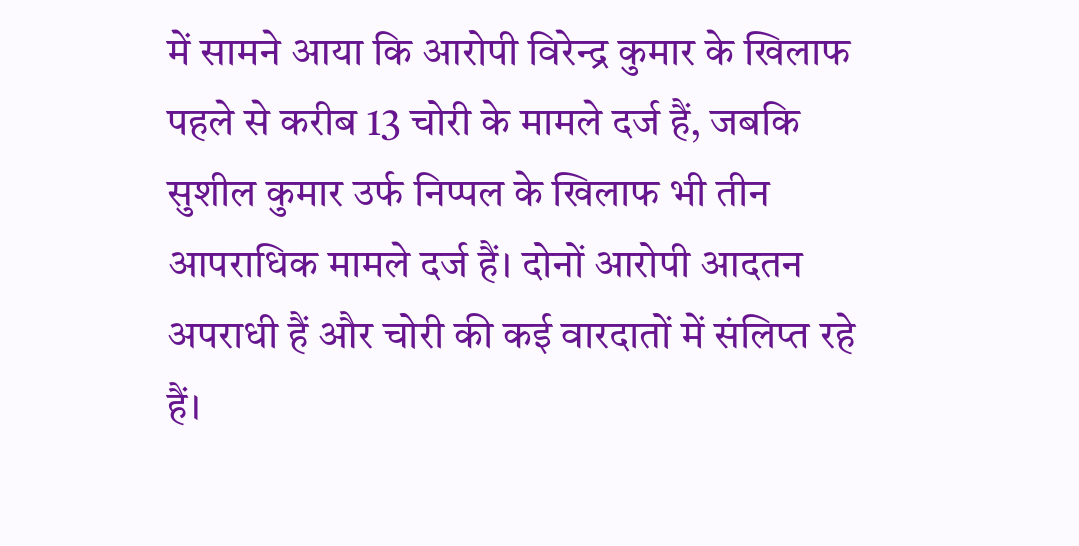में सामने आया कि आरोपी विरेन्द्र कुमार के खिलाफ पहले से करीब 13 चोरी के मामले दर्ज हैं, जबकि सुशील कुमार उर्फ निप्पल के खिलाफ भी तीन आपराधिक मामले दर्ज हैं। दोनों आरोपी आदतन अपराधी हैं और चोरी की कई वारदातों में संलिप्त रहे हैं।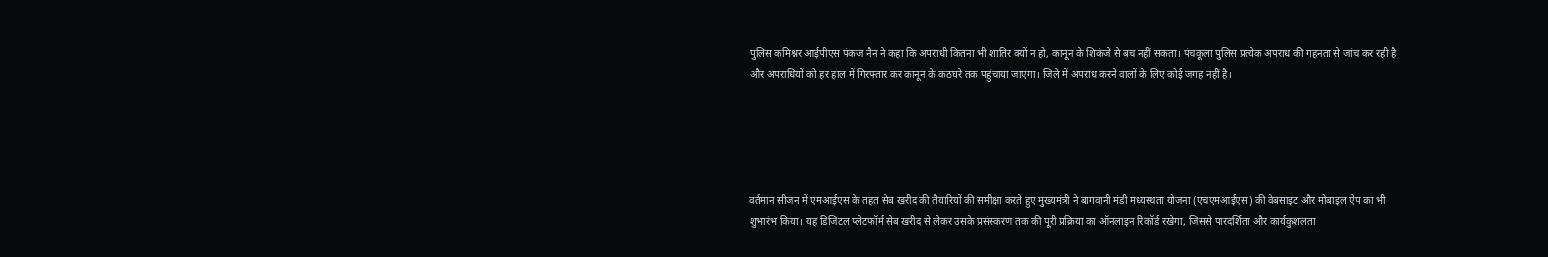पुलिस कमिश्नर आईपीएस पंकज नैन ने कहा कि अपराधी कितना भी शातिर क्यों न हो, कानून के शिकंजे से बच नहीं सकता। पंचकूला पुलिस प्रत्येक अपराध की गहनता से जांच कर रही है और अपराधियों को हर हाल में गिरफ्तार कर कानून के कठघरे तक पहुंचाया जाएगा। जिले में अपराध करने वालों के लिए कोई जगह नहीं है।





वर्तमान सीजन में एमआईएस के तहत सेब खरीद की तैयारियों की समीक्षा करते हुए मुख्यमंत्री ने बागवानी मंडी मध्यस्थता योजना (एचएमआईएस) की वेबसाइट और मोबाइल ऐप का भी शुभारंभ किया। यह डिजिटल प्लेटफॉर्म सेब खरीद से लेकर उसके प्रसंस्करण तक की पूरी प्रक्रिया का ऑनलाइन रिकॉर्ड रखेगा, जिससे पारदर्शिता और कार्यकुशलता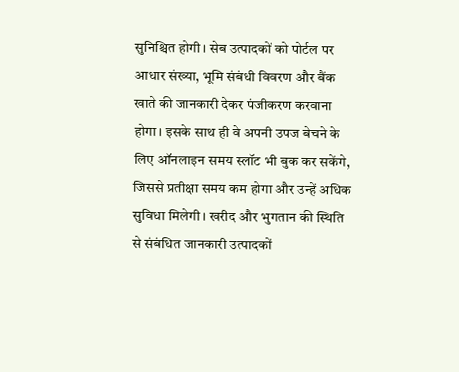सुनिश्चित होगी। सेब उत्पादकों को पोर्टल पर आधार संख्या, भूमि संबंधी विवरण और बैंक खाते की जानकारी देकर पंजीकरण करवाना होगा। इसके साथ ही वे अपनी उपज बेचने के लिए ऑनलाइन समय स्लॉट भी बुक कर सकेंगे, जिससे प्रतीक्षा समय कम होगा और उन्हें अधिक सुविधा मिलेगी। खरीद और भुगतान की स्थिति से संबंधित जानकारी उत्पादकों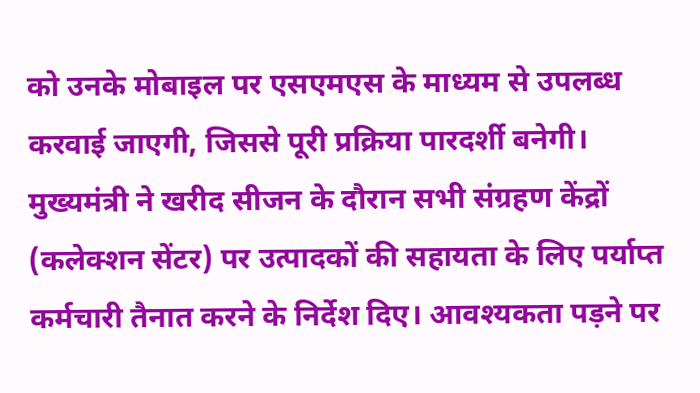को उनके मोबाइल पर एसएमएस के माध्यम से उपलब्ध करवाई जाएगी, जिससे पूरी प्रक्रिया पारदर्शी बनेगी।
मुख्यमंत्री ने खरीद सीजन के दौरान सभी संग्रहण केंद्रों (कलेक्शन सेंटर) पर उत्पादकों की सहायता के लिए पर्याप्त कर्मचारी तैनात करने के निर्देश दिए। आवश्यकता पड़ने पर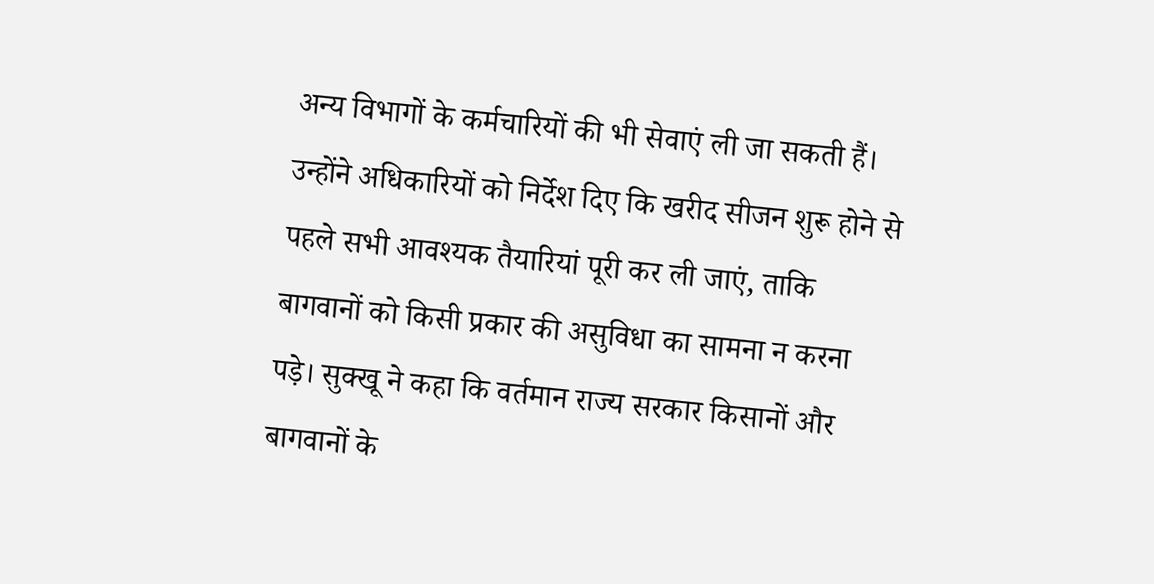अन्य विभागों के कर्मचारियों की भी सेवाएं ली जा सकती हैं। उन्होंने अधिकारियों को निर्देश दिए कि खरीद सीजन शुरू होने से पहले सभी आवश्यक तैयारियां पूरी कर ली जाएं, ताकि बागवानों को किसी प्रकार की असुविधा का सामना न करना पड़े। सुक्खू ने कहा कि वर्तमान राज्य सरकार किसानों और बागवानों के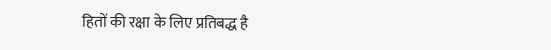हितों की रक्षा के लिए प्रतिबद्ध है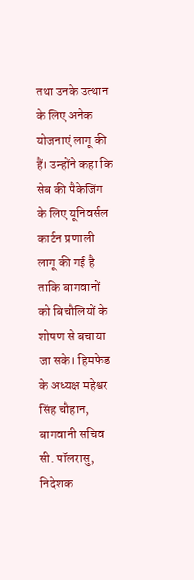तथा उनके उत्थान के लिए अनेक योजनाएं लागू की हैं। उन्होंने कहा कि सेब की पैकेजिंग के लिए यूनिवर्सल कार्टन प्रणाली लागू की गई है ताकि बागवानों को बिचौलियों के शोषण से बचाया जा सके। हिमफेड के अध्यक्ष महेश्वर सिंह चौहान, बागवानी सचिव सी. पॉलरासु, निदेशक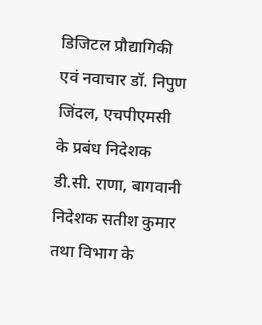डिजिटल प्रौद्यागिकी एवं नवाचार डॉ. निपुण जिंदल, एचपीएमसी के प्रबंध निदेशक डी.सी. राणा, बागवानी निदेशक सतीश कुमार तथा विभाग के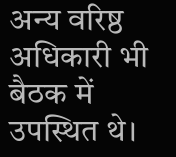अन्य वरिष्ठ अधिकारी भी बैठक में उपस्थित थे।